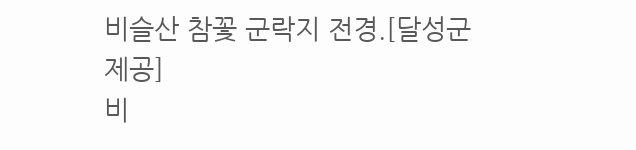비슬산 참꽃 군락지 전경.[달성군 제공]
비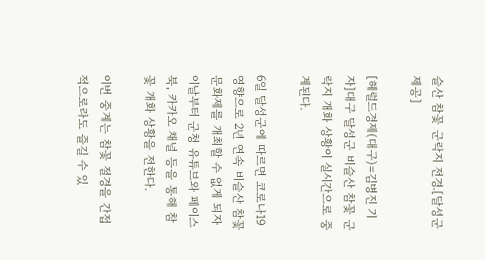슬산 참꽃 군락지 전경.[달성군 제공]

[헤럴드경제(대구)=김병진 기자]대구 달성군 비슬산 참꽃 군락지 개화 상황이 실시간으로 중계된다.

6일 달성군에 따르면 코로나19 영향으로 2년 연속 비슬산 참꽃문화제를 개최할 수 없게 되자 이날부터 군청 유튜브와 페이스북, 카카오 채널 등을 통해 참꽃 개화 상황을 전한다.

이번 중계는 참꽃 절경을 간접적으로라도 즐길 수 있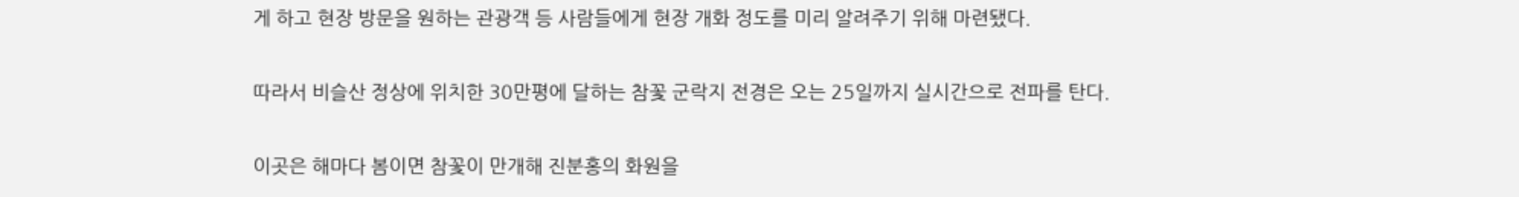게 하고 현장 방문을 원하는 관광객 등 사람들에게 현장 개화 정도를 미리 알려주기 위해 마련됐다.

따라서 비슬산 정상에 위치한 30만평에 달하는 참꽃 군락지 전경은 오는 25일까지 실시간으로 전파를 탄다.

이곳은 해마다 봄이면 참꽃이 만개해 진분홍의 화원을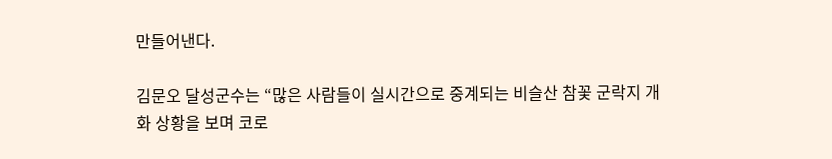만들어낸다.

김문오 달성군수는 “많은 사람들이 실시간으로 중계되는 비슬산 참꽃 군락지 개화 상황을 보며 코로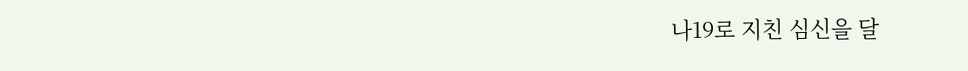나19로 지친 심신을 달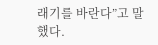래기를 바란다”고 말했다.